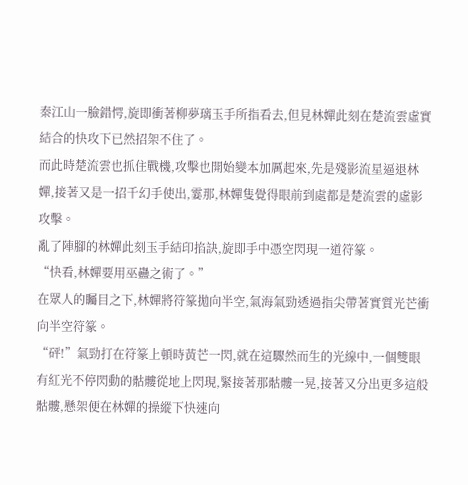秦江山一臉錯愕,旋即衝著柳夢璃玉手所指看去,但見林嬋此刻在楚流雲虛實結合的快攻下已然招架不住了。
而此時楚流雲也抓住戰機,攻擊也開始變本加厲起來,先是殘影流星逼退林嬋,接著又是一招千幻手使出,霎那,林嬋隻覺得眼前到處都是楚流雲的虛影攻擊。
亂了陣腳的林嬋此刻玉手結印掐訣,旋即手中憑空閃現一道符篆。
“快看,林嬋要用巫蠱之術了。”
在眾人的矚目之下,林嬋將符篆拋向半空,氣海氣勁透過指尖帶著實質光芒衝向半空符篆。
“砰!”氣勁打在符篆上頓時黃芒一閃,就在這驟然而生的光線中,一個雙眼有紅光不停閃動的骷髏從地上閃現,緊接著那骷髏一晃,接著又分出更多這般骷髏,懸架便在林嬋的操縱下快速向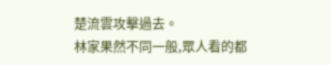楚流雲攻擊過去。
林家果然不同一般,眾人看的都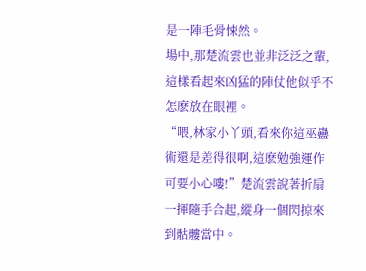是一陣毛骨悚然。
場中,那楚流雲也並非泛泛之輩,這樣看起來凶猛的陣仗他似乎不怎麽放在眼裡。
“喂,林家小丫頭,看來你這巫蠱術還是差得很啊,這麽勉強運作可要小心嘍!”楚流雲說著折扇一揮隨手合起,縱身一個閃掠來到骷髏當中。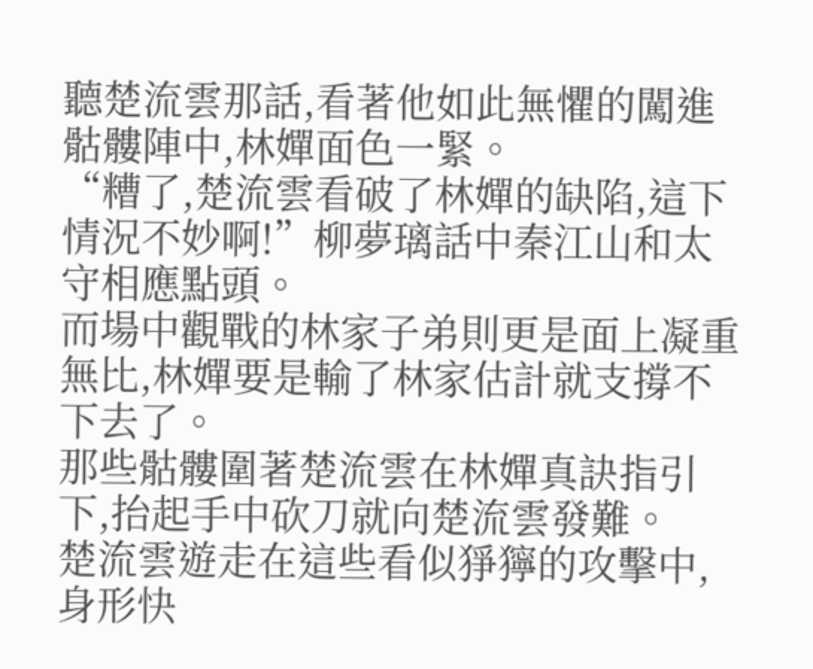聽楚流雲那話,看著他如此無懼的闖進骷髏陣中,林嬋面色一緊。
“糟了,楚流雲看破了林嬋的缺陷,這下情況不妙啊!”柳夢璃話中秦江山和太守相應點頭。
而場中觀戰的林家子弟則更是面上凝重無比,林嬋要是輸了林家估計就支撐不下去了。
那些骷髏圍著楚流雲在林嬋真訣指引下,抬起手中砍刀就向楚流雲發難。
楚流雲遊走在這些看似猙獰的攻擊中,身形快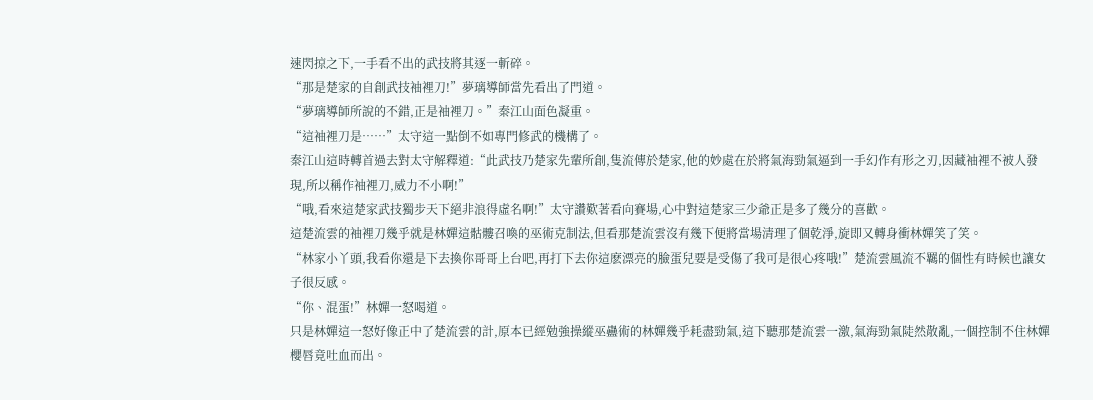速閃掠之下,一手看不出的武技將其逐一斬碎。
“那是楚家的自創武技袖裡刀!”夢璃導師當先看出了門道。
“夢璃導師所說的不錯,正是袖裡刀。”秦江山面色凝重。
“這袖裡刀是……”太守這一點倒不如專門修武的機構了。
秦江山這時轉首過去對太守解釋道:“此武技乃楚家先輩所創,隻流傳於楚家,他的妙處在於將氣海勁氣逼到一手幻作有形之刃,因藏袖裡不被人發現,所以稱作袖裡刀,威力不小啊!”
“哦,看來這楚家武技獨步天下絕非浪得虛名啊!”太守讚歎著看向賽場,心中對這楚家三少爺正是多了幾分的喜歡。
這楚流雲的袖裡刀幾乎就是林嬋這骷髏召喚的巫術克制法,但看那楚流雲沒有幾下便將當場清理了個乾淨,旋即又轉身衝林嬋笑了笑。
“林家小丫頭,我看你還是下去換你哥哥上台吧,再打下去你這麽漂亮的臉蛋兒要是受傷了我可是很心疼哦!”楚流雲風流不羈的個性有時候也讓女子很反感。
“你、混蛋!”林嬋一怒喝道。
只是林嬋這一怒好像正中了楚流雲的計,原本已經勉強操縱巫蠱術的林嬋幾乎耗盡勁氣,這下聽那楚流雲一激,氣海勁氣陡然散亂,一個控制不住林嬋櫻唇竟吐血而出。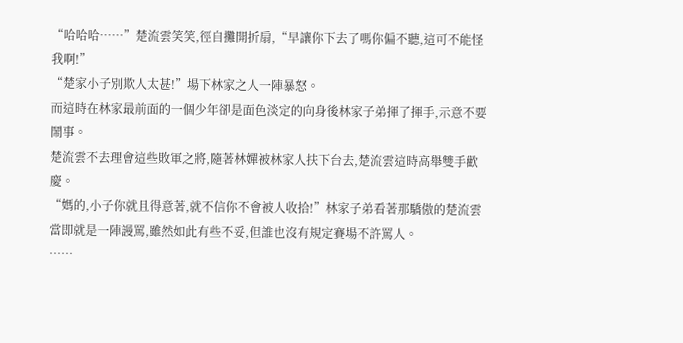“哈哈哈……”楚流雲笑笑,徑自攤開折扇,“早讓你下去了嗎你偏不聽,這可不能怪我啊!”
“楚家小子別欺人太甚!”場下林家之人一陣暴怒。
而這時在林家最前面的一個少年卻是面色淡定的向身後林家子弟揮了揮手,示意不要鬧事。
楚流雲不去理會這些敗軍之將,隨著林嬋被林家人扶下台去,楚流雲這時高舉雙手歡慶。
“媽的,小子你就且得意著,就不信你不會被人收拾!”林家子弟看著那驕傲的楚流雲當即就是一陣謾罵,雖然如此有些不妥,但誰也沒有規定賽場不許罵人。
……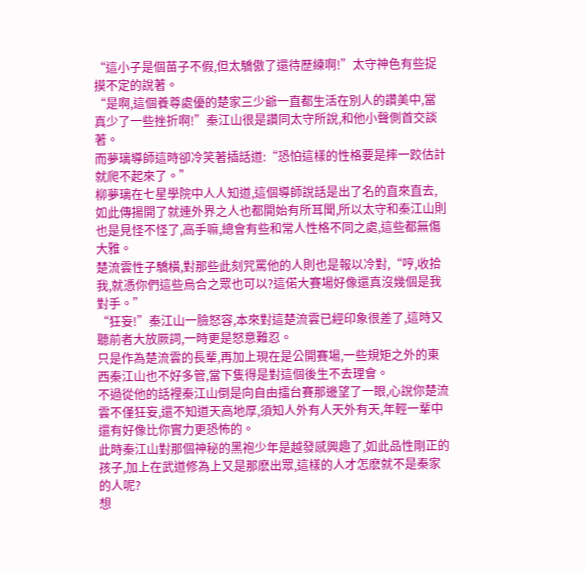“這小子是個苗子不假,但太驕傲了還待歷練啊!”太守神色有些捉摸不定的說著。
“是啊,這個養尊處優的楚家三少爺一直都生活在別人的讚美中,當真少了一些挫折啊!”秦江山很是讚同太守所說,和他小聲側首交談著。
而夢璃導師這時卻冷笑著插話道:“恐怕這樣的性格要是摔一跤估計就爬不起來了。”
柳夢璃在七星學院中人人知道,這個導師說話是出了名的直來直去,如此傳揚開了就連外界之人也都開始有所耳聞,所以太守和秦江山則也是見怪不怪了,高手嘛,總會有些和常人性格不同之處,這些都無傷大雅。
楚流雲性子驕橫,對那些此刻咒罵他的人則也是報以冷對,“哼,收拾我,就憑你們這些烏合之眾也可以?這偌大賽場好像還真沒幾個是我對手。”
“狂妄!”秦江山一臉怒容,本來對這楚流雲已經印象很差了,這時又聽前者大放厥詞,一時更是怒意難忍。
只是作為楚流雲的長輩,再加上現在是公開賽場,一些規矩之外的東西秦江山也不好多管,當下隻得是對這個後生不去理會。
不過從他的話裡秦江山倒是向自由擂台賽那邊望了一眼,心說你楚流雲不僅狂妄,還不知道天高地厚,須知人外有人天外有天,年輕一輩中還有好像比你實力更恐怖的。
此時秦江山對那個神秘的黑袍少年是越發感興趣了,如此品性剛正的孩子,加上在武道修為上又是那麽出眾,這樣的人才怎麽就不是秦家的人呢?
想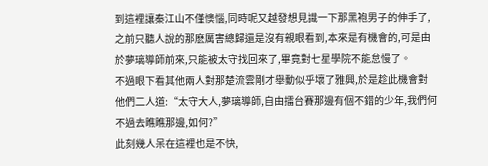到這裡讓秦江山不僅懊惱,同時呢又越發想見識一下那黑袍男子的伸手了,之前只聽人說的那麽厲害總歸還是沒有親眼看到,本來是有機會的,可是由於夢璃導師前來,只能被太守找回來了,畢竟對七星學院不能怠慢了。
不過眼下看其他兩人對那楚流雲剛才舉動似乎壞了雅興,於是趁此機會對他們二人道:“太守大人,夢璃導師,自由擂台賽那邊有個不錯的少年,我們何不過去瞧瞧那邊,如何?”
此刻幾人呆在這裡也是不快,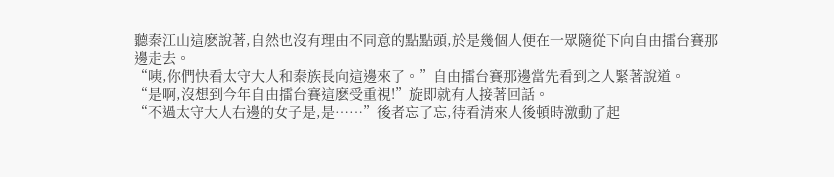聽秦江山這麽說著,自然也沒有理由不同意的點點頭,於是幾個人便在一眾隨從下向自由擂台賽那邊走去。
“咦,你們快看太守大人和秦族長向這邊來了。”自由擂台賽那邊當先看到之人緊著說道。
“是啊,沒想到今年自由擂台賽這麽受重視!”旋即就有人接著回話。
“不過太守大人右邊的女子是,是……”後者忘了忘,待看清來人後頓時激動了起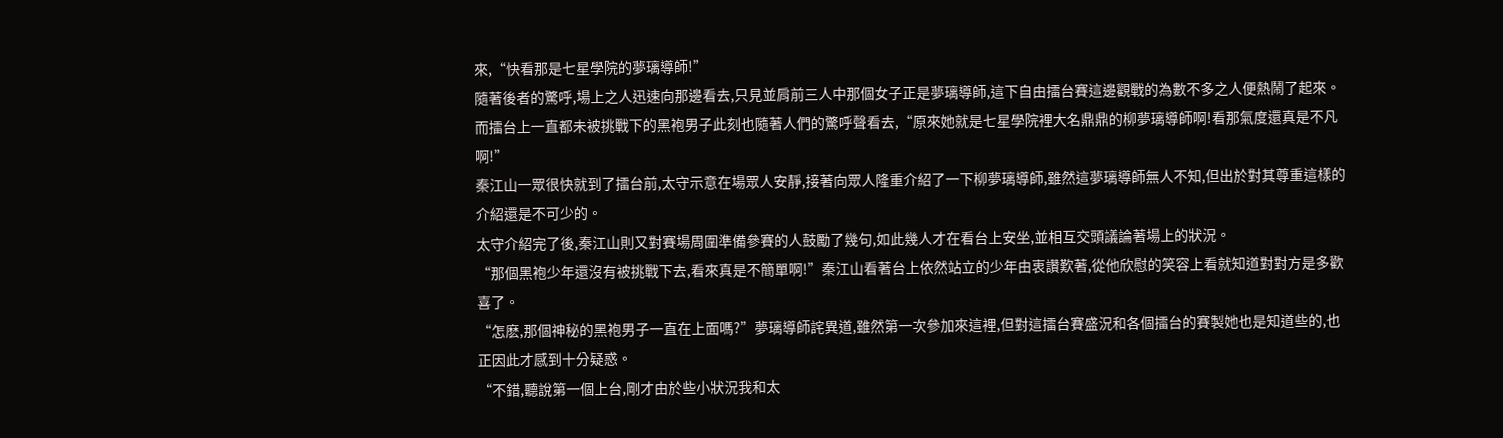來,“快看那是七星學院的夢璃導師!”
隨著後者的驚呼,場上之人迅速向那邊看去,只見並肩前三人中那個女子正是夢璃導師,這下自由擂台賽這邊觀戰的為數不多之人便熱鬧了起來。
而擂台上一直都未被挑戰下的黑袍男子此刻也隨著人們的驚呼聲看去,“原來她就是七星學院裡大名鼎鼎的柳夢璃導師啊!看那氣度還真是不凡啊!”
秦江山一眾很快就到了擂台前,太守示意在場眾人安靜,接著向眾人隆重介紹了一下柳夢璃導師,雖然這夢璃導師無人不知,但出於對其尊重這樣的介紹還是不可少的。
太守介紹完了後,秦江山則又對賽場周圍準備參賽的人鼓勵了幾句,如此幾人才在看台上安坐,並相互交頭議論著場上的狀況。
“那個黑袍少年還沒有被挑戰下去,看來真是不簡單啊!”秦江山看著台上依然站立的少年由衷讚歎著,從他欣慰的笑容上看就知道對對方是多歡喜了。
“怎麽,那個神秘的黑袍男子一直在上面嗎?”夢璃導師詫異道,雖然第一次參加來這裡,但對這擂台賽盛況和各個擂台的賽製她也是知道些的,也正因此才感到十分疑惑。
“不錯,聽說第一個上台,剛才由於些小狀況我和太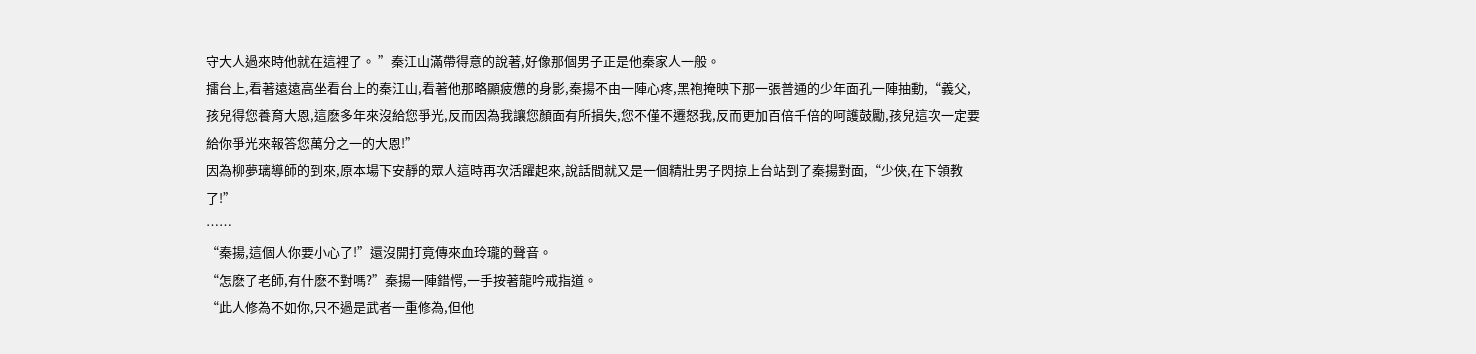守大人過來時他就在這裡了。 ”秦江山滿帶得意的說著,好像那個男子正是他秦家人一般。
擂台上,看著遠遠高坐看台上的秦江山,看著他那略顯疲憊的身影,秦揚不由一陣心疼,黑袍掩映下那一張普通的少年面孔一陣抽動,“義父,孩兒得您養育大恩,這麽多年來沒給您爭光,反而因為我讓您顏面有所損失,您不僅不遷怒我,反而更加百倍千倍的呵護鼓勵,孩兒這次一定要給你爭光來報答您萬分之一的大恩!”
因為柳夢璃導師的到來,原本場下安靜的眾人這時再次活躍起來,說話間就又是一個精壯男子閃掠上台站到了秦揚對面,“少俠,在下領教了!”
……
“秦揚,這個人你要小心了!”還沒開打竟傳來血玲瓏的聲音。
“怎麽了老師,有什麽不對嗎?”秦揚一陣錯愕,一手按著龍吟戒指道。
“此人修為不如你,只不過是武者一重修為,但他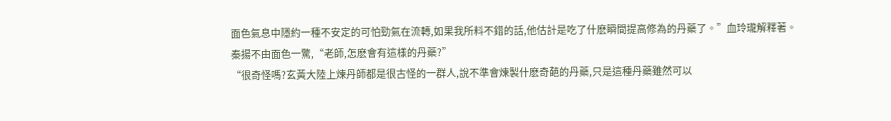面色氣息中隱約一種不安定的可怕勁氣在流轉,如果我所料不錯的話,他估計是吃了什麽瞬間提高修為的丹藥了。”血玲瓏解釋著。
秦揚不由面色一驚,“老師,怎麽會有這樣的丹藥?”
“很奇怪嗎?玄黃大陸上煉丹師都是很古怪的一群人,說不準會煉製什麽奇葩的丹藥,只是這種丹藥雖然可以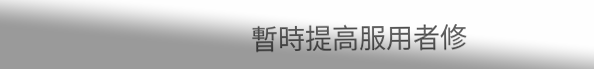暫時提高服用者修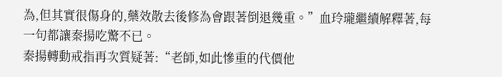為,但其實很傷身的,藥效散去後修為會跟著倒退幾重。”血玲瓏繼續解釋著,每一句都讓秦揚吃驚不已。
秦揚轉動戒指再次質疑著:“老師,如此慘重的代價他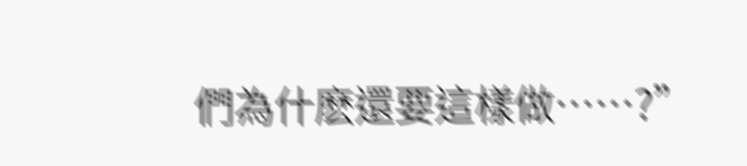們為什麽還要這樣做……?”